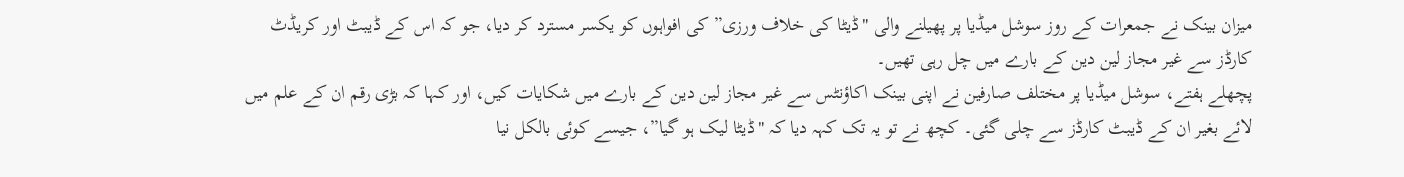میزان بینک نے جمعرات کے روز سوشل میڈیا پر پھیلنے والی "ڈیٹا کی خلاف ورزی” کی افواہوں کو یکسر مسترد کر دیا، جو کہ اس کے ڈیبٹ اور کریڈٹ کارڈز سے غیر مجاز لین دین کے بارے میں چل رہی تھیں۔
پچھلے ہفتے، سوشل میڈیا پر مختلف صارفین نے اپنی بینک اکاؤنٹس سے غیر مجاز لین دین کے بارے میں شکایات کیں، اور کہا کہ بڑی رقم ان کے علم میں لائے بغیر ان کے ڈیبٹ کارڈز سے چلی گئی۔ کچھ نے تو یہ تک کہہ دیا کہ "ڈیٹا لیک ہو گیا”، جیسے کوئی بالکل نیا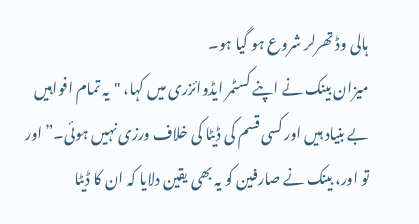ہالی وڈ تھرلر شروع ہو گیا ہو۔
میزان بینک نے اپنے کسٹمر ایڈوائزری میں کہا، "یہ تمام افواہیں بے بنیاد ہیں اور کسی قسم کی ڈیٹا کی خلاف ورزی نہیں ہوئی۔” اور تو اور، بینک نے صارفین کو یہ بھی یقین دلایا کہ ان کا ڈیٹا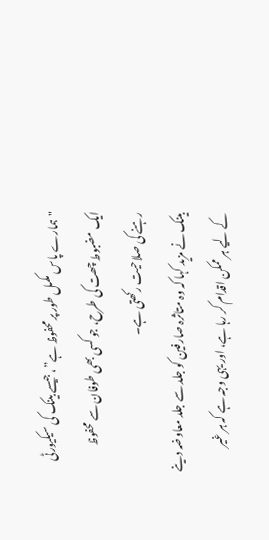"ہمارے پاس مکمل طور پر محفوظ ہے”، جیسے بینک کی سیکیورٹی ایک مضبوط چھت کی طرح، جو کسی بھی طوفان سے محفوظ رہنے کی صلاحیت رکھتی ہے۔
بینک نے مزید کہا کہ وہ متاثرہ صارفین کو جلد سے جلد معاوضہ دینے کے لیے ہر ممکن اقدام کر رہا ہے، اور یہی وجہ ہے کہ ہر غیر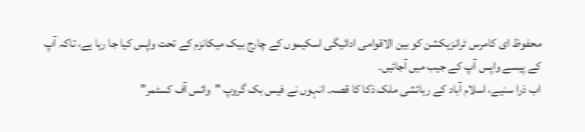محفوظ ای کامرس ٹرانزیکشن کو بین الاقوامی ادائیگی اسکیموں کے چارج بیک میکانزم کے تحت واپس کیا جا رہا ہے، تاکہ آپ کے پیسے واپس آپ کے جیب میں آجائیں۔
اب ذرا سنیے، اسلام آباد کے رہائشی ملک ذکا کا قصہ۔ انہوں نے فیس بک گروپ "وائس آف کسٹمر”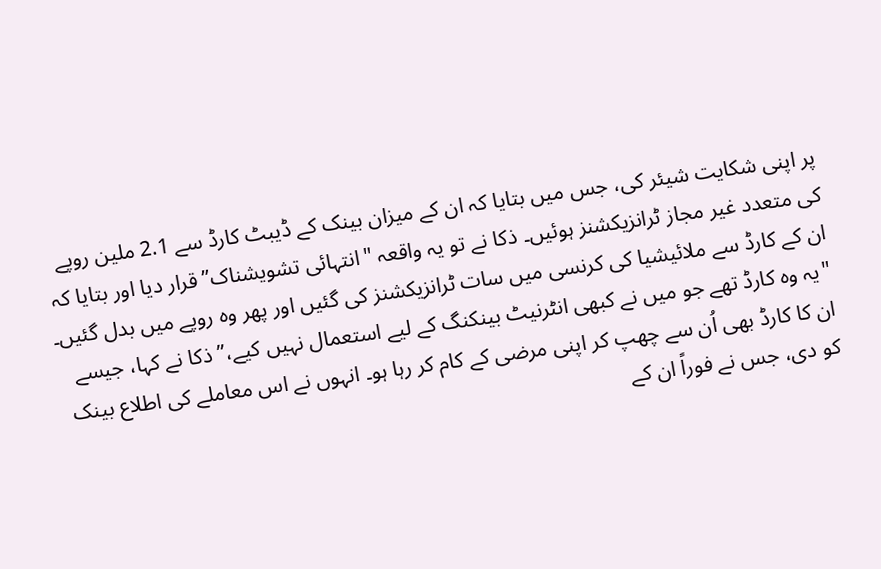پر اپنی شکایت شیئر کی، جس میں بتایا کہ ان کے میزان بینک کے ڈیبٹ کارڈ سے 2.1 ملین روپے کی متعدد غیر مجاز ٹرانزیکشنز ہوئیں۔ ذکا نے تو یہ واقعہ "انتہائی تشویشناک” قرار دیا اور بتایا کہ ان کے کارڈ سے ملائیشیا کی کرنسی میں سات ٹرانزیکشنز کی گئیں اور پھر وہ روپے میں بدل گئیں۔
"یہ وہ کارڈ تھے جو میں نے کبھی انٹرنیٹ بینکنگ کے لیے استعمال نہیں کیے،” ذکا نے کہا، جیسے ان کا کارڈ بھی اُن سے چھپ کر اپنی مرضی کے کام کر رہا ہو۔ انہوں نے اس معاملے کی اطلاع بینک کو دی، جس نے فوراً ان کے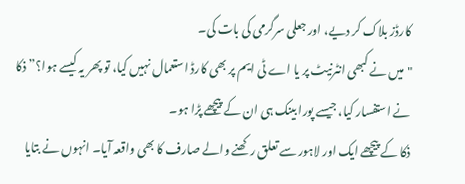کارڈز بلاک کر دیے، اور جعلی سرگرمی کی بات کی۔
"میں نے کبھی انٹرنیٹ پر یا اے ٹی ایم پر بھی کارڈ استعمال نہیں کیا، تو پھر یہ کیسے ہوا؟” ذکا نے استفسار کیا، جیسے پورا بینک ہی ان کے پیچھے پڑا ہو۔
ذکا کے پیچھے ایک اور لاہور سے تعلق رکھنے والے صارف کا بھی واقعہ آیا۔ انہوں نے بتایا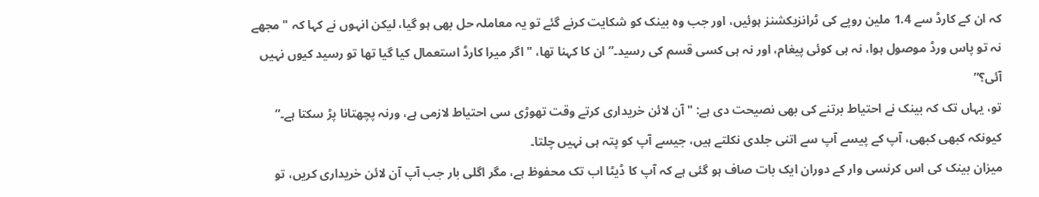کہ ان کے کارڈ سے 1.4 ملین روپے کی ٹرانزیکشنز ہوئیں، اور جب وہ بینک کو شکایت کرنے گئے تو یہ معاملہ حل بھی ہو گیا، لیکن انہوں نے کہا کہ "مجھے نہ تو پاس ورڈ موصول ہوا، نہ ہی کوئی پیغام، اور نہ ہی کسی قسم کی رسید۔” ان کا کہنا تھا، "اگر میرا کارڈ استعمال کیا گیا تھا تو رسید کیوں نہیں آئی؟”
تو، یہاں تک کہ بینک نے احتیاط برتنے کی بھی نصیحت دی ہے: "آن لائن خریداری کرتے وقت تھوڑی سی احتیاط لازمی ہے، ورنہ پچھتانا پڑ سکتا ہے۔” کیونکہ کبھی کبھی، آپ کے پیسے آپ سے اتنی جلدی نکلتے ہیں، جیسے آپ کو پتہ ہی نہیں چلتا۔
میزان بینک کی اس کرنسی وار کے دوران ایک بات صاف ہو گئی ہے کہ آپ کا ڈیٹا اب تک محفوظ ہے، مگر اگلی بار جب آپ آن لائن خریداری کریں، تو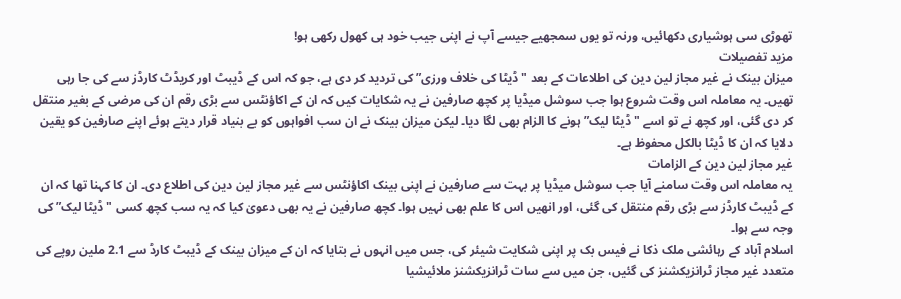تھوڑی سی ہوشیاری دکھائیں، ورنہ تو یوں سمجھیے جیسے آپ نے اپنی جیب خود ہی کھول رکھی ہو!
مزید تفصیلات
میزان بینک نے غیر مجاز لین دین کی اطلاعات کے بعد "ڈیٹا کی خلاف ورزی” کی تردید کر دی ہے، جو کہ اس کے ڈیبٹ اور کریڈٹ کارڈز سے کی جا رہی تھیں۔ یہ معاملہ اس وقت شروع ہوا جب سوشل میڈیا پر کچھ صارفین نے یہ شکایات کیں کہ ان کے اکاؤنٹس سے بڑی رقم ان کی مرضی کے بغیر منتقل کر دی گئی، اور کچھ نے تو اسے "ڈیٹا لیک” ہونے کا الزام بھی لگا دیا۔ لیکن میزان بینک نے ان سب افواہوں کو بے بنیاد قرار دیتے ہوئے اپنے صارفین کو یقین دلایا کہ ان کا ڈیٹا بالکل محفوظ ہے۔
غیر مجاز لین دین کے الزامات
یہ معاملہ اس وقت سامنے آیا جب سوشل میڈیا پر بہت سے صارفین نے اپنی بینک اکاؤنٹس سے غیر مجاز لین دین کی اطلاع دی۔ ان کا کہنا تھا کہ ان کے ڈیبٹ کارڈز سے بڑی رقم منتقل کی گئی، اور انھیں اس کا علم بھی نہیں ہوا۔ کچھ صارفین نے یہ بھی دعویٰ کیا کہ یہ سب کچھ کسی "ڈیٹا لیک” کی وجہ سے ہوا۔
اسلام آباد کے رہائشی ملک ذکا نے فیس بک پر اپنی شکایت شیئر کی، جس میں انہوں نے بتایا کہ ان کے میزان بینک کے ڈیبٹ کارڈ سے 2.1 ملین روپے کی متعدد غیر مجاز ٹرانزیکشنز کی گئیں، جن میں سے سات ٹرانزیکشنز ملائیشیا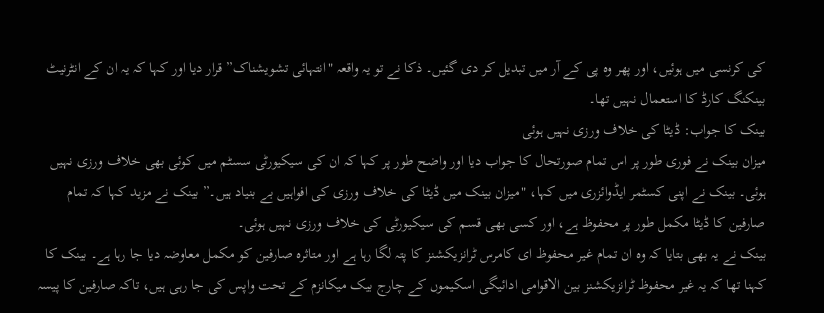کی کرنسی میں ہوئیں، اور پھر وہ پی کے آر میں تبدیل کر دی گئیں۔ ذکا نے تو یہ واقعہ "انتہائی تشویشناک” قرار دیا اور کہا کہ یہ ان کے انٹرنیٹ بینکنگ کارڈ کا استعمال نہیں تھا۔
بینک کا جواب: ڈیٹا کی خلاف ورزی نہیں ہوئی
میزان بینک نے فوری طور پر اس تمام صورتحال کا جواب دیا اور واضح طور پر کہا کہ ان کی سیکیورٹی سسٹم میں کوئی بھی خلاف ورزی نہیں ہوئی۔ بینک نے اپنی کسٹمر ایڈوائزری میں کہا، "میزان بینک میں ڈیٹا کی خلاف ورزی کی افواہیں بے بنیاد ہیں۔” بینک نے مزید کہا کہ تمام صارفین کا ڈیٹا مکمل طور پر محفوظ ہے، اور کسی بھی قسم کی سیکیورٹی کی خلاف ورزی نہیں ہوئی۔
بینک نے یہ بھی بتایا کہ وہ ان تمام غیر محفوظ ای کامرس ٹرانزیکشنز کا پتہ لگا رہا ہے اور متاثرہ صارفین کو مکمل معاوضہ دیا جا رہا ہے۔ بینک کا کہنا تھا کہ یہ غیر محفوظ ٹرانزیکشنز بین الاقوامی ادائیگی اسکیموں کے چارج بیک میکانزم کے تحت واپس کی جا رہی ہیں، تاکہ صارفین کا پیسہ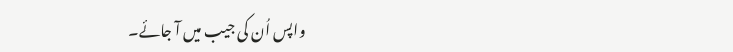واپس اُن کی جیب میں آ جائے۔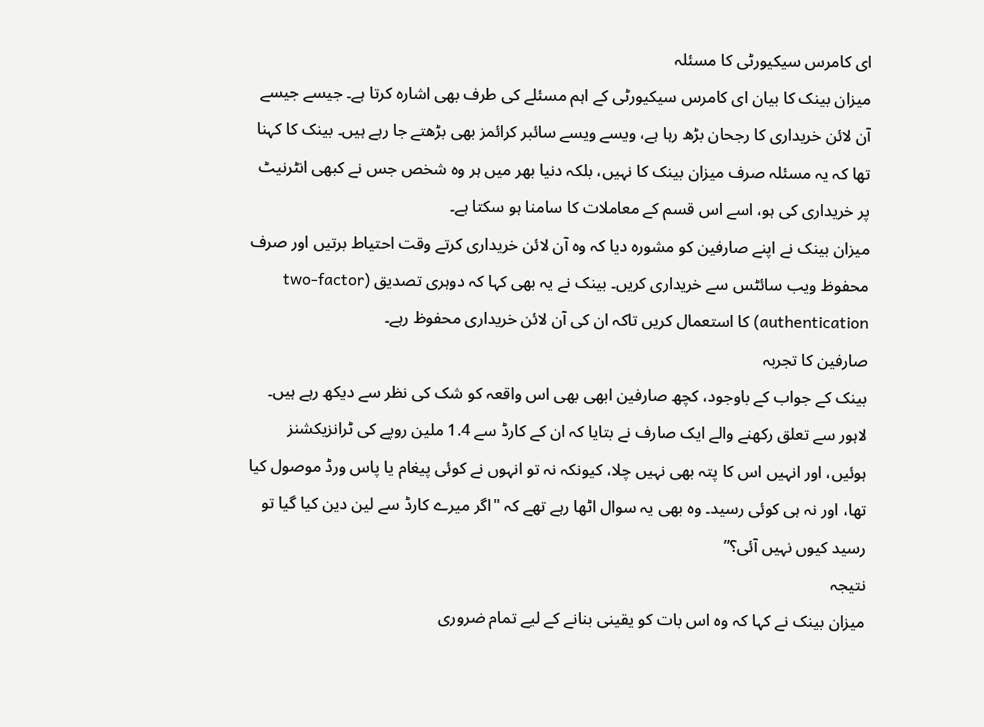ای کامرس سیکیورٹی کا مسئلہ
میزان بینک کا بیان ای کامرس سیکیورٹی کے اہم مسئلے کی طرف بھی اشارہ کرتا ہے۔ جیسے جیسے آن لائن خریداری کا رجحان بڑھ رہا ہے، ویسے ویسے سائبر کرائمز بھی بڑھتے جا رہے ہیں۔ بینک کا کہنا تھا کہ یہ مسئلہ صرف میزان بینک کا نہیں، بلکہ دنیا بھر میں ہر وہ شخص جس نے کبھی انٹرنیٹ پر خریداری کی ہو، اسے اس قسم کے معاملات کا سامنا ہو سکتا ہے۔
میزان بینک نے اپنے صارفین کو مشورہ دیا کہ وہ آن لائن خریداری کرتے وقت احتیاط برتیں اور صرف محفوظ ویب سائٹس سے خریداری کریں۔ بینک نے یہ بھی کہا کہ دوہری تصدیق (two-factor authentication) کا استعمال کریں تاکہ ان کی آن لائن خریداری محفوظ رہے۔
صارفین کا تجربہ
بینک کے جواب کے باوجود، کچھ صارفین ابھی بھی اس واقعہ کو شک کی نظر سے دیکھ رہے ہیں۔ لاہور سے تعلق رکھنے والے ایک صارف نے بتایا کہ ان کے کارڈ سے 1.4 ملین روپے کی ٹرانزیکشنز ہوئیں، اور انہیں اس کا پتہ بھی نہیں چلا، کیونکہ نہ تو انہوں نے کوئی پیغام یا پاس ورڈ موصول کیا تھا، اور نہ ہی کوئی رسید۔ وہ بھی یہ سوال اٹھا رہے تھے کہ "اگر میرے کارڈ سے لین دین کیا گیا تو رسید کیوں نہیں آئی؟”
نتیجہ
میزان بینک نے کہا کہ وہ اس بات کو یقینی بنانے کے لیے تمام ضروری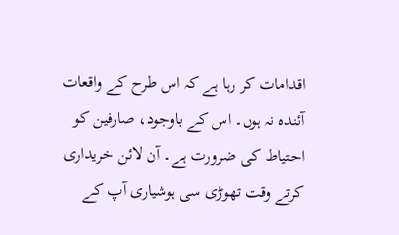اقدامات کر رہا ہے کہ اس طرح کے واقعات آئندہ نہ ہوں۔ اس کے باوجود، صارفین کو احتیاط کی ضرورت ہے۔ آن لائن خریداری کرتے وقت تھوڑی سی ہوشیاری آپ کے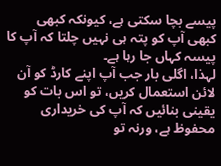پیسے بچا سکتی ہے، کیونکہ کبھی کبھی آپ کو پتہ ہی نہیں چلتا کہ آپ کا پیسہ کہاں جا رہا ہے۔
لہذا، اگلی بار جب آپ اپنے کارڈ کو آن لائن استعمال کریں، تو اس بات کو یقینی بنائیں کہ آپ کی خریداری محفوظ ہے، ورنہ تو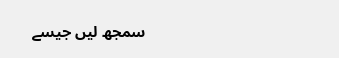سمجھ لیں جیسے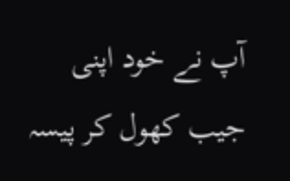آپ نے خود اپنی جیب کھول کر پیسہ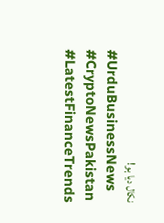نکال دیا ہو!
#UrduBusinessNews #CryptoNewsPakistan #LatestFinanceTrends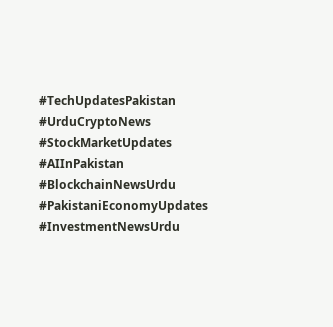#TechUpdatesPakistan #UrduCryptoNews #StockMarketUpdates #AIInPakistan #BlockchainNewsUrdu #PakistaniEconomyUpdates #InvestmentNewsUrdu